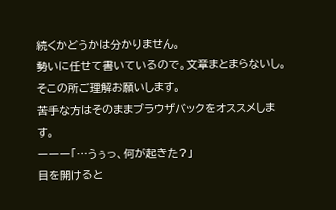続くかどうかは分かりません。
勢いに任せて書いているので。文章まとまらないし。
そこの所ご理解お願いします。
苦手な方はそのままブラウザバックをオススメします。
ーーー「…うぅっ、何が起きた?」
目を開けると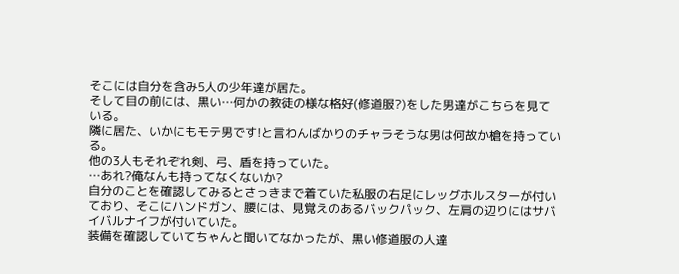そこには自分を含み5人の少年達が居た。
そして目の前には、黒い…何かの教徒の様な格好(修道服?)をした男達がこちらを見ている。
隣に居た、いかにもモテ男です!と言わんばかりのチャラそうな男は何故か槍を持っている。
他の3人もそれぞれ剣、弓、盾を持っていた。
…あれ?俺なんも持ってなくないか?
自分のことを確認してみるとさっきまで着ていた私服の右足にレッグホルスターが付いており、そこにハンドガン、腰には、見覚えのあるバックパック、左肩の辺りにはサバイバルナイフが付いていた。
装備を確認していてちゃんと聞いてなかったが、黒い修道服の人達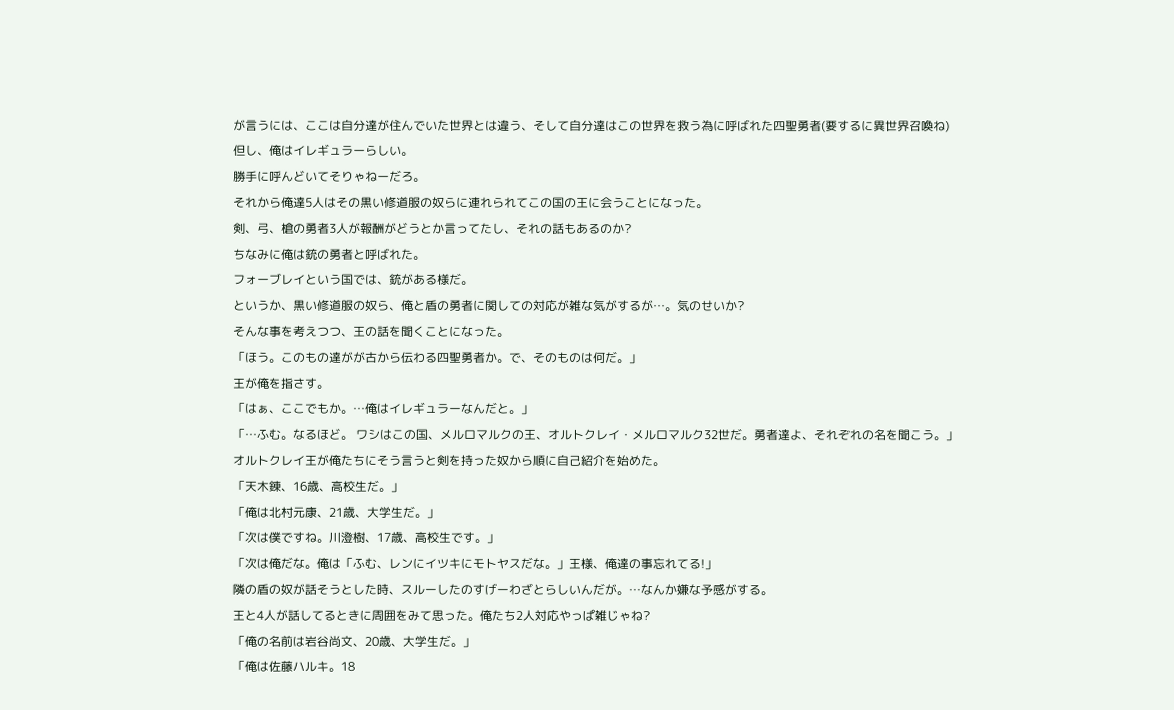が言うには、ここは自分達が住んでいた世界とは違う、そして自分達はこの世界を救う為に呼ばれた四聖勇者(要するに異世界召喚ね)
但し、俺はイレギュラーらしい。
勝手に呼んどいてそりゃねーだろ。
それから俺達5人はその黒い修道服の奴らに連れられてこの国の王に会うことになった。
剣、弓、槍の勇者3人が報酬がどうとか言ってたし、それの話もあるのか?
ちなみに俺は銃の勇者と呼ばれた。
フォーブレイという国では、銃がある様だ。
というか、黒い修道服の奴ら、俺と盾の勇者に関しての対応が雑な気がするが…。気のせいか?
そんな事を考えつつ、王の話を聞くことになった。
「ほう。このもの達がが古から伝わる四聖勇者か。で、そのものは何だ。」
王が俺を指さす。
「はぁ、ここでもか。…俺はイレギュラーなんだと。」
「…ふむ。なるほど。 ワシはこの国、メルロマルクの王、オルトクレイ・メルロマルク32世だ。勇者達よ、それぞれの名を聞こう。」
オルトクレイ王が俺たちにそう言うと剣を持った奴から順に自己紹介を始めた。
「天木錬、16歳、高校生だ。」
「俺は北村元康、21歳、大学生だ。」
「次は僕ですね。川澄樹、17歳、高校生です。」
「次は俺だな。俺は「ふむ、レンにイツキにモトヤスだな。」王様、俺達の事忘れてる!」
隣の盾の奴が話そうとした時、スルーしたのすげーわざとらしいんだが。…なんか嫌な予感がする。
王と4人が話してるときに周囲をみて思った。俺たち2人対応やっぱ雑じゃね?
「俺の名前は岩谷尚文、20歳、大学生だ。」
「俺は佐藤ハルキ。18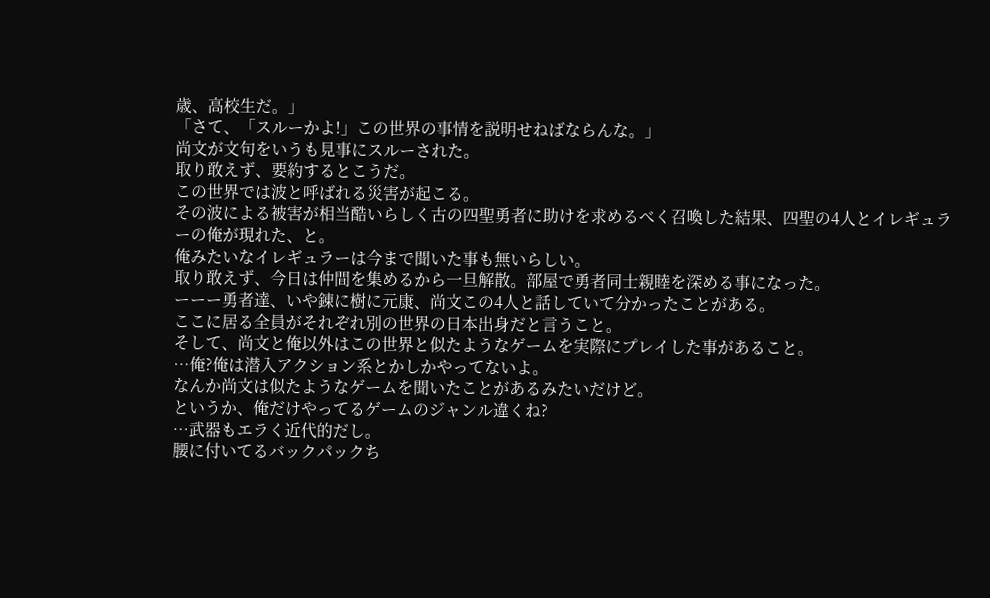歳、高校生だ。」
「さて、「スルーかよ!」この世界の事情を説明せねばならんな。」
尚文が文句をいうも見事にスルーされた。
取り敢えず、要約するとこうだ。
この世界では波と呼ばれる災害が起こる。
その波による被害が相当酷いらしく古の四聖勇者に助けを求めるべく召喚した結果、四聖の4人とイレギュラーの俺が現れた、と。
俺みたいなイレギュラーは今まで聞いた事も無いらしい。
取り敢えず、今日は仲間を集めるから一旦解散。部屋で勇者同士親睦を深める事になった。
ーーー勇者達、いや錬に樹に元康、尚文この4人と話していて分かったことがある。
ここに居る全員がそれぞれ別の世界の日本出身だと言うこと。
そして、尚文と俺以外はこの世界と似たようなゲームを実際にプレイした事があること。
…俺?俺は潜入アクション系とかしかやってないよ。
なんか尚文は似たようなゲームを聞いたことがあるみたいだけど。
というか、俺だけやってるゲームのジャンル違くね?
…武器もエラく近代的だし。
腰に付いてるバックパックち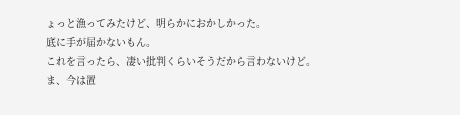ょっと漁ってみたけど、明らかにおかしかった。
底に手が届かないもん。
これを言ったら、凄い批判くらいそうだから言わないけど。
ま、今は置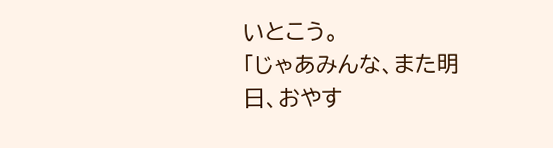いとこう。
「じゃあみんな、また明日、おやす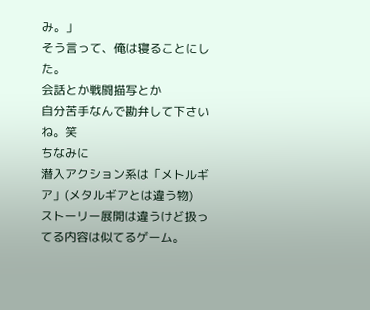み。」
そう言って、俺は寝ることにした。
会話とか戦闘描写とか
自分苦手なんで勘弁して下さいね。笑
ちなみに
潜入アクション系は「メトルギア」(メタルギアとは違う物)
ストーリー展開は違うけど扱ってる内容は似てるゲーム。